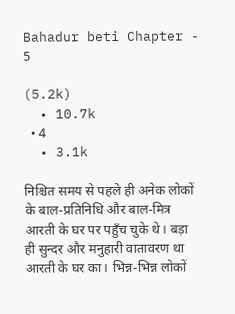Bahadur beti Chapter - 5

(5.2k)
  • 10.7k
  • 4
  • 3.1k

निश्चित समय से पहले ही अनेक लोकों के बाल-प्रतिनिधि और बाल-मित्र आरती के घर पर पहुँच चुके थे। बड़ा ही सुन्दर और मनुहारी वातावरण था आरती के घर का। भिन्न-भिन्न लोकों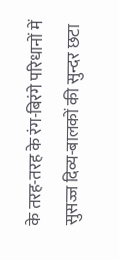के तरह-तरह के रंग-बिरंगे परिधानों में सुसज्ज दिव्य-बालकों की सुन्दर छटा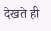देखते ही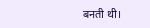बनती थी।